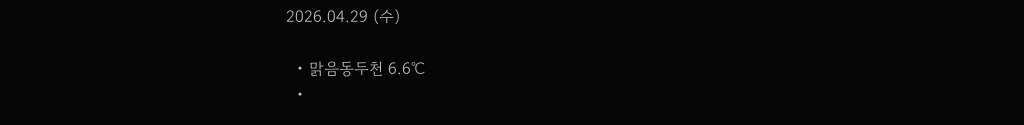2026.04.29 (수)

  • 맑음동두천 6.6℃
  •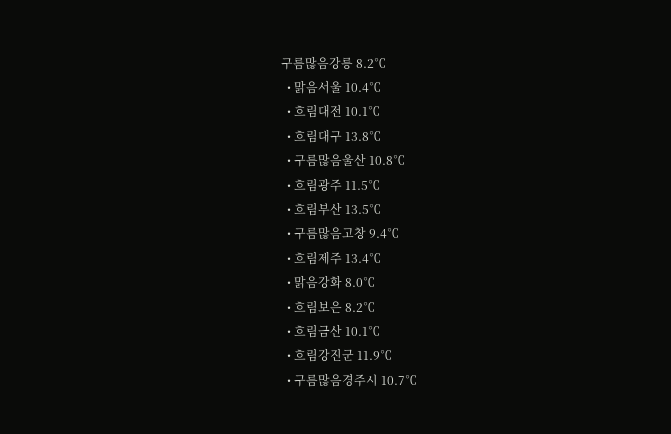구름많음강릉 8.2℃
  • 맑음서울 10.4℃
  • 흐림대전 10.1℃
  • 흐림대구 13.8℃
  • 구름많음울산 10.8℃
  • 흐림광주 11.5℃
  • 흐림부산 13.5℃
  • 구름많음고창 9.4℃
  • 흐림제주 13.4℃
  • 맑음강화 8.0℃
  • 흐림보은 8.2℃
  • 흐림금산 10.1℃
  • 흐림강진군 11.9℃
  • 구름많음경주시 10.7℃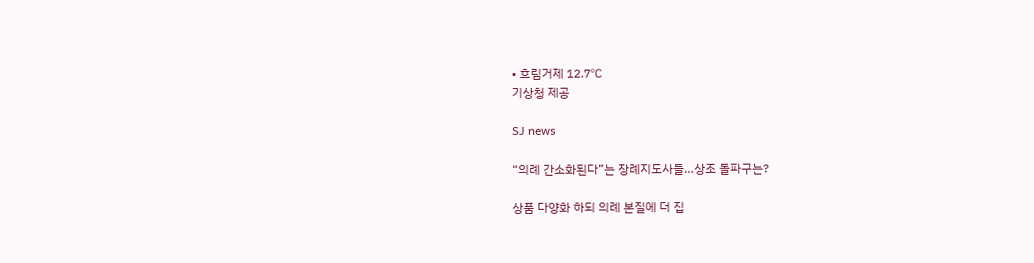• 흐림거제 12.7℃
기상청 제공

SJ news

“의례 간소화된다”는 장례지도사들…상조 돌파구는?

상품 다양화 하되 의례 본질에 더 집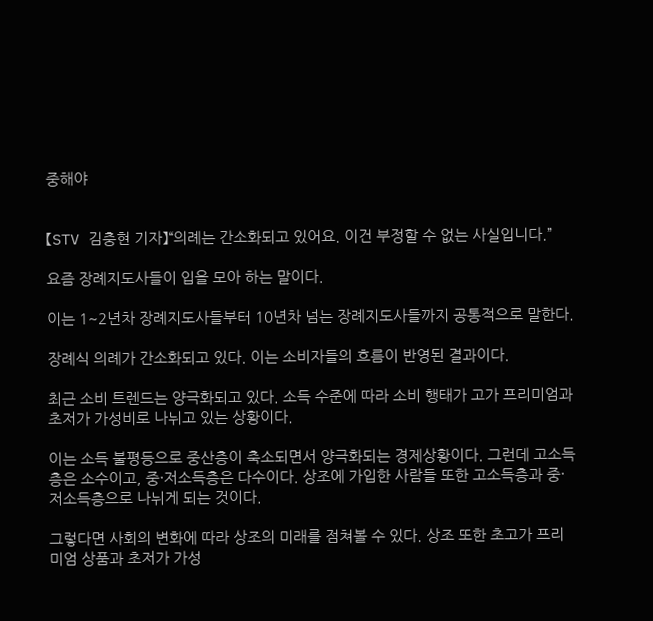중해야


【STV 김충현 기자】“의례는 간소화되고 있어요. 이건 부정할 수 없는 사실입니다.”

요즘 장례지도사들이 입을 모아 하는 말이다.

이는 1~2년차 장례지도사들부터 10년차 넘는 장례지도사들까지 공통적으로 말한다.

장례식 의례가 간소화되고 있다. 이는 소비자들의 흐름이 반영된 결과이다.

최근 소비 트렌드는 양극화되고 있다. 소득 수준에 따라 소비 행태가 고가 프리미엄과 초저가 가성비로 나뉘고 있는 상황이다.

이는 소득 불평등으로 중산층이 축소되면서 양극화되는 경제상황이다. 그런데 고소득층은 소수이고, 중·저소득층은 다수이다. 상조에 가입한 사람들 또한 고소득층과 중·저소득층으로 나뉘게 되는 것이다.

그렇다면 사회의 변화에 따라 상조의 미래를 점쳐볼 수 있다. 상조 또한 초고가 프리미엄 상품과 초저가 가성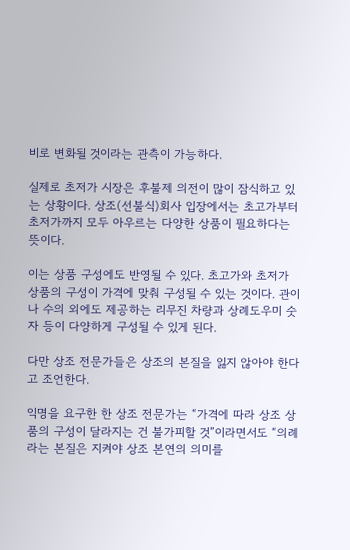비로 변화될 것이라는 관측이 가능하다.

실제로 초저가 시장은 후불제 의전이 많이 잠식하고 있는 상황이다. 상조(선불식)회사 입장에서는 초고가부터 초저가까지 모두 아우르는 다양한 상품이 필요하다는 뜻이다.

이는 상품 구성에도 반영될 수 있다. 초고가와 초저가 상품의 구성이 가격에 맞춰 구성될 수 있는 것이다. 관이나 수의 외에도 제공하는 리무진 차량과 상례도우미 숫자 등이 다양하게 구성될 수 있게 된다.

다만 상조 전문가들은 상조의 본질을 잃지 않아야 한다고 조언한다.

익명을 요구한 한 상조 전문가는 “가격에 따라 상조 상품의 구성이 달라지는 건 불가피할 것”이라면서도 “의례라는 본질은 지켜야 상조 본연의 의미를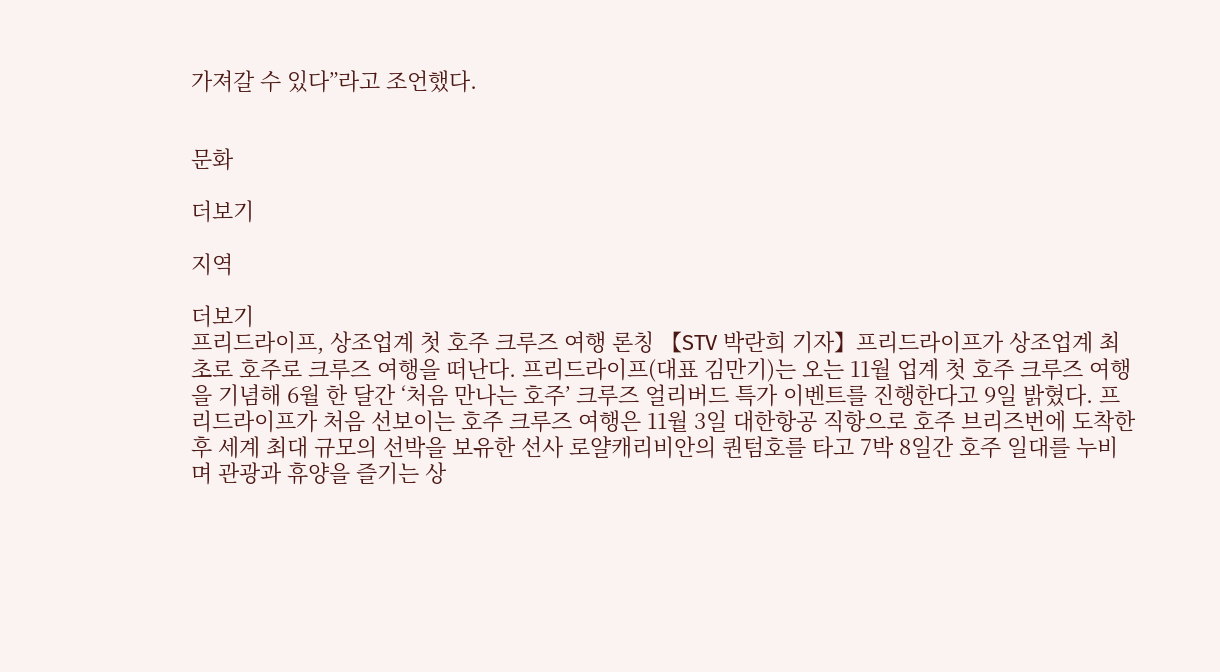가져갈 수 있다”라고 조언했다.


문화

더보기

지역

더보기
프리드라이프, 상조업계 첫 호주 크루즈 여행 론칭 【STV 박란희 기자】프리드라이프가 상조업계 최초로 호주로 크루즈 여행을 떠난다. 프리드라이프(대표 김만기)는 오는 11월 업계 첫 호주 크루즈 여행을 기념해 6월 한 달간 ‘처음 만나는 호주’ 크루즈 얼리버드 특가 이벤트를 진행한다고 9일 밝혔다. 프리드라이프가 처음 선보이는 호주 크루즈 여행은 11월 3일 대한항공 직항으로 호주 브리즈번에 도착한 후 세계 최대 규모의 선박을 보유한 선사 로얄캐리비안의 퀀텀호를 타고 7박 8일간 호주 일대를 누비며 관광과 휴양을 즐기는 상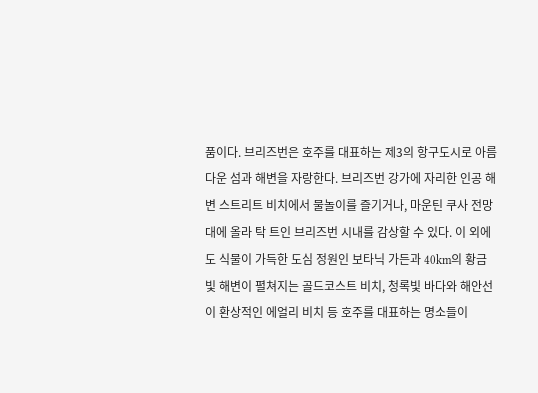품이다. 브리즈번은 호주를 대표하는 제3의 항구도시로 아름다운 섬과 해변을 자랑한다. 브리즈번 강가에 자리한 인공 해변 스트리트 비치에서 물놀이를 즐기거나, 마운틴 쿠사 전망대에 올라 탁 트인 브리즈번 시내를 감상할 수 있다. 이 외에도 식물이 가득한 도심 정원인 보타닉 가든과 40km의 황금빛 해변이 펼쳐지는 골드코스트 비치, 청록빛 바다와 해안선이 환상적인 에얼리 비치 등 호주를 대표하는 명소들이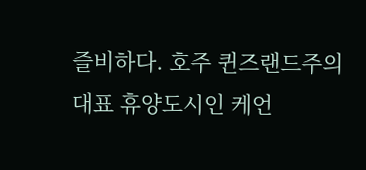즐비하다. 호주 퀸즈랜드주의 대표 휴양도시인 케언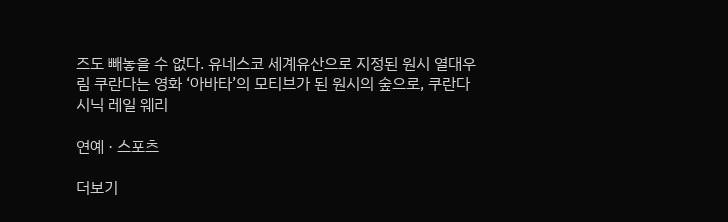즈도 빼놓을 수 없다. 유네스코 세계유산으로 지정된 원시 열대우림 쿠란다는 영화 ‘아바타’의 모티브가 된 원시의 숲으로, 쿠란다 시닉 레일 웨리

연예 · 스포츠

더보기